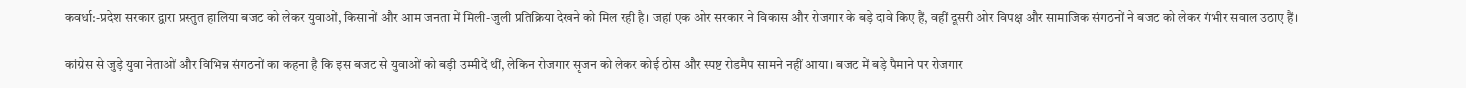कवर्धा:-प्रदेश सरकार द्वारा प्रस्तुत हालिया बजट को लेकर युवाओं, किसानों और आम जनता में मिली-जुली प्रतिक्रिया देखने को मिल रही है। जहां एक ओर सरकार ने विकास और रोजगार के बड़े दावे किए हैं, वहीं दूसरी ओर विपक्ष और सामाजिक संगठनों ने बजट को लेकर गंभीर सवाल उठाए हैं।

कांग्रेस से जुड़े युवा नेताओं और विभिन्न संगठनों का कहना है कि इस बजट से युवाओं को बड़ी उम्मीदें थीं, लेकिन रोजगार सृजन को लेकर कोई ठोस और स्पष्ट रोडमैप सामने नहीं आया। बजट में बड़े पैमाने पर रोजगार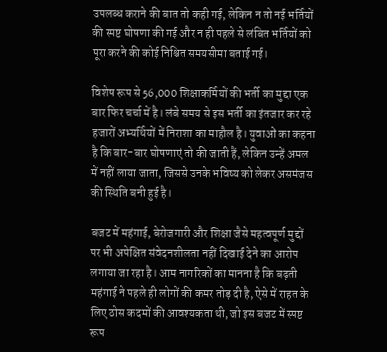उपलब्ध कराने की बात तो कही गई, लेकिन न तो नई भर्तियों की स्पष्ट घोषणा की गई और न ही पहले से लंबित भर्तियों को पूरा करने की कोई निश्चित समयसीमा बताई गई।

विशेष रूप से 56,000 शिक्षाकर्मियों की भर्ती का मुद्दा एक बार फिर चर्चा में है। लंबे समय से इस भर्ती का इंतजार कर रहे हजारों अभ्यर्थियों में निराशा का माहौल है। युवाओं का कहना है कि बार-बार घोषणाएं तो की जाती हैं, लेकिन उन्हें अमल में नहीं लाया जाता, जिससे उनके भविष्य को लेकर असमंजस की स्थिति बनी हुई है।

बजट में महंगाई, बेरोजगारी और शिक्षा जैसे महत्वपूर्ण मुद्दों पर भी अपेक्षित संवेदनशीलता नहीं दिखाई देने का आरोप लगाया जा रहा है। आम नागरिकों का मानना है कि बढ़ती महंगाई ने पहले ही लोगों की कमर तोड़ दी है, ऐसे में राहत के लिए ठोस कदमों की आवश्यकता थी, जो इस बजट में स्पष्ट रूप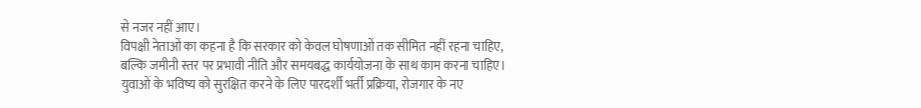से नजर नहीं आए।
विपक्षी नेताओं का कहना है कि सरकार को केवल घोषणाओं तक सीमित नहीं रहना चाहिए, बल्कि जमीनी स्तर पर प्रभावी नीति और समयबद्ध कार्ययोजना के साथ काम करना चाहिए। युवाओं के भविष्य को सुरक्षित करने के लिए पारदर्शी भर्ती प्रक्रिया, रोजगार के नए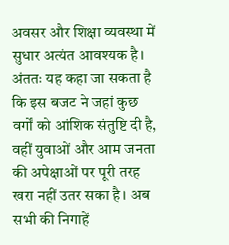अवसर और शिक्षा व्यवस्था में सुधार अत्यंत आवश्यक है।
अंततः यह कहा जा सकता है कि इस बजट ने जहां कुछ वर्गों को आंशिक संतुष्टि दी है, वहीं युवाओं और आम जनता की अपेक्षाओं पर पूरी तरह खरा नहीं उतर सका है। अब सभी की निगाहें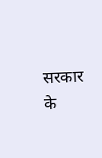सरकार के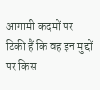आगामी कदमों पर टिकी हैं कि वह इन मुद्दों पर किस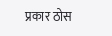प्रकार ठोस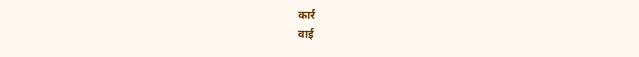कार्र
वाई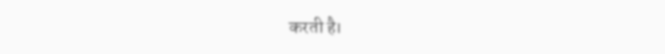करती है।